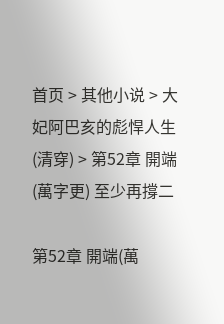首页 > 其他小说 > 大妃阿巴亥的彪悍人生(清穿) > 第52章 開端(萬字更) 至少再撐二

第52章 開端(萬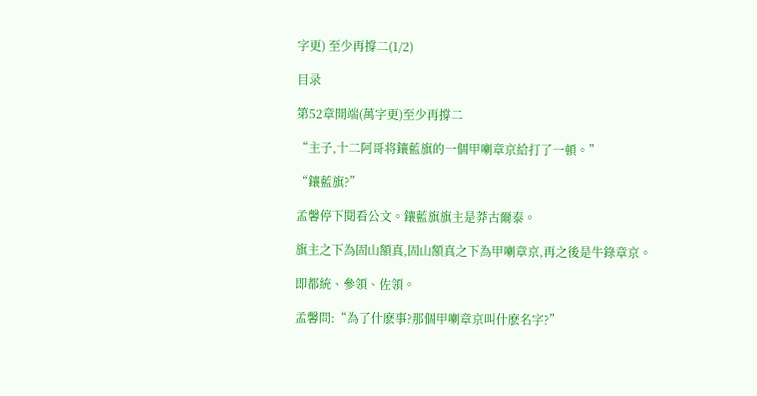字更) 至少再撐二(1/2)

目录

第52章開端(萬字更)至少再撐二

“主子,十二阿哥将鑲藍旗的一個甲喇章京給打了一頓。”

“鑲藍旗?”

孟馨停下閱看公文。鑲藍旗旗主是莽古爾泰。

旗主之下為固山額真,固山額真之下為甲喇章京,再之後是牛錄章京。

即都統、參領、佐領。

孟馨問:“為了什麽事?那個甲喇章京叫什麽名字?”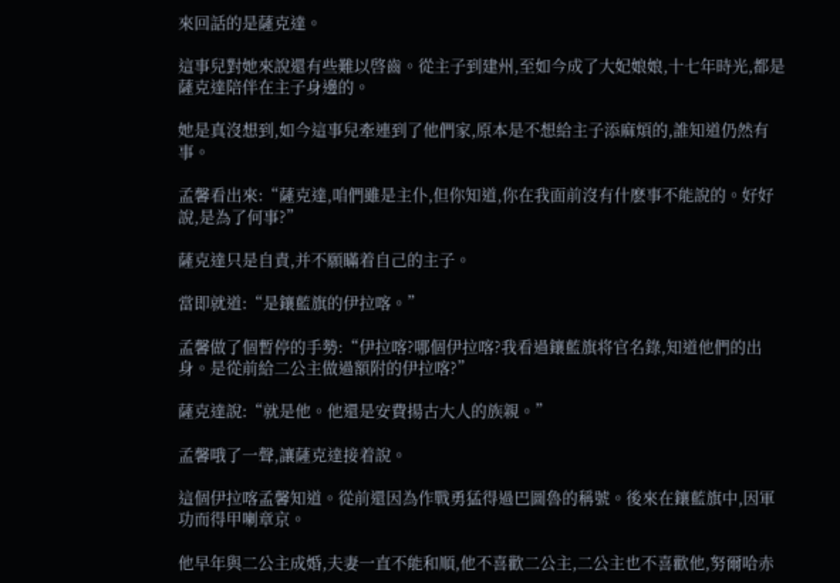來回話的是薩克達。

這事兒對她來說還有些難以啓齒。從主子到建州,至如今成了大妃娘娘,十七年時光,都是薩克達陪伴在主子身邊的。

她是真沒想到,如今這事兒牽連到了他們家,原本是不想給主子添麻煩的,誰知道仍然有事。

孟馨看出來:“薩克達,咱們雖是主仆,但你知道,你在我面前沒有什麽事不能說的。好好說,是為了何事?”

薩克達只是自責,并不願瞞着自己的主子。

當即就道:“是鑲藍旗的伊拉喀。”

孟馨做了個暫停的手勢:“伊拉喀?哪個伊拉喀?我看過鑲藍旗将官名錄,知道他們的出身。是從前給二公主做過額附的伊拉喀?”

薩克達說:“就是他。他還是安費揚古大人的族親。”

孟馨哦了一聲,讓薩克達接着說。

這個伊拉喀孟馨知道。從前還因為作戰勇猛得過巴圖魯的稱號。後來在鑲藍旗中,因軍功而得甲喇章京。

他早年與二公主成婚,夫妻一直不能和順,他不喜歡二公主,二公主也不喜歡他,努爾哈赤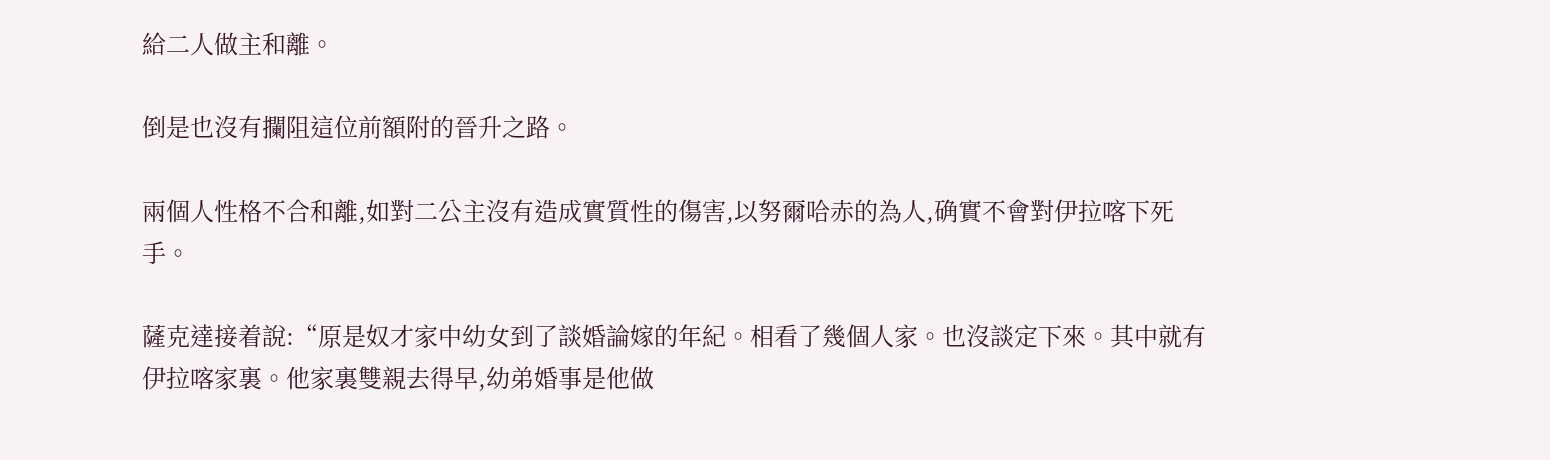給二人做主和離。

倒是也沒有攔阻這位前額附的晉升之路。

兩個人性格不合和離,如對二公主沒有造成實質性的傷害,以努爾哈赤的為人,确實不會對伊拉喀下死手。

薩克達接着說:“原是奴才家中幼女到了談婚論嫁的年紀。相看了幾個人家。也沒談定下來。其中就有伊拉喀家裏。他家裏雙親去得早,幼弟婚事是他做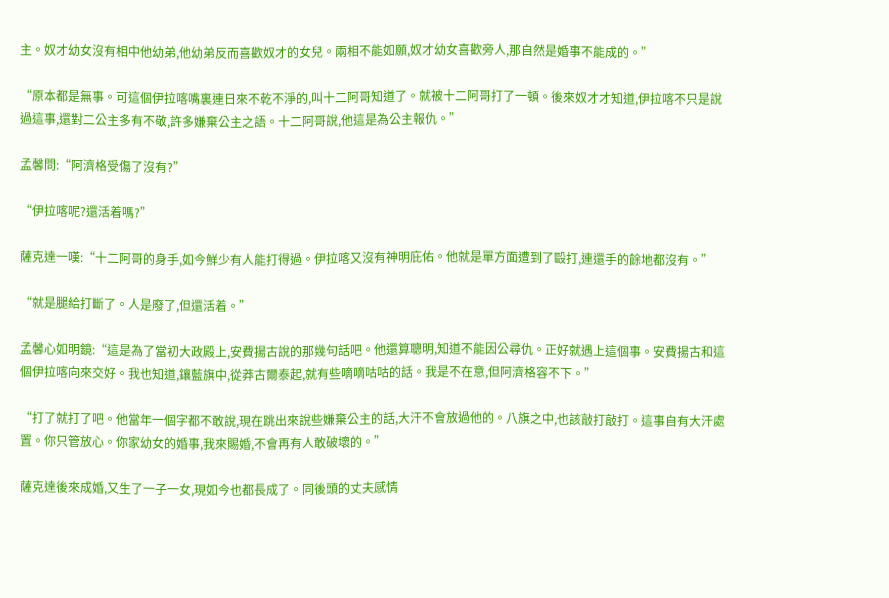主。奴才幼女沒有相中他幼弟,他幼弟反而喜歡奴才的女兒。兩相不能如願,奴才幼女喜歡旁人,那自然是婚事不能成的。”

“原本都是無事。可這個伊拉喀嘴裏連日來不乾不淨的,叫十二阿哥知道了。就被十二阿哥打了一頓。後來奴才才知道,伊拉喀不只是說過這事,還對二公主多有不敬,許多嫌棄公主之語。十二阿哥說,他這是為公主報仇。”

孟馨問:“阿濟格受傷了沒有?”

“伊拉喀呢?還活着嗎?”

薩克達一嘆:“十二阿哥的身手,如今鮮少有人能打得過。伊拉喀又沒有神明庇佑。他就是單方面遭到了毆打,連還手的餘地都沒有。”

“就是腿給打斷了。人是廢了,但還活着。”

孟馨心如明鏡:“這是為了當初大政殿上,安費揚古說的那幾句話吧。他還算聰明,知道不能因公尋仇。正好就遇上這個事。安費揚古和這個伊拉喀向來交好。我也知道,鑲藍旗中,從莽古爾泰起,就有些嘀嘀咕咕的話。我是不在意,但阿濟格容不下。”

“打了就打了吧。他當年一個字都不敢說,現在跳出來說些嫌棄公主的話,大汗不會放過他的。八旗之中,也該敲打敲打。這事自有大汗處置。你只管放心。你家幼女的婚事,我來賜婚,不會再有人敢破壞的。”

薩克達後來成婚,又生了一子一女,現如今也都長成了。同後頭的丈夫感情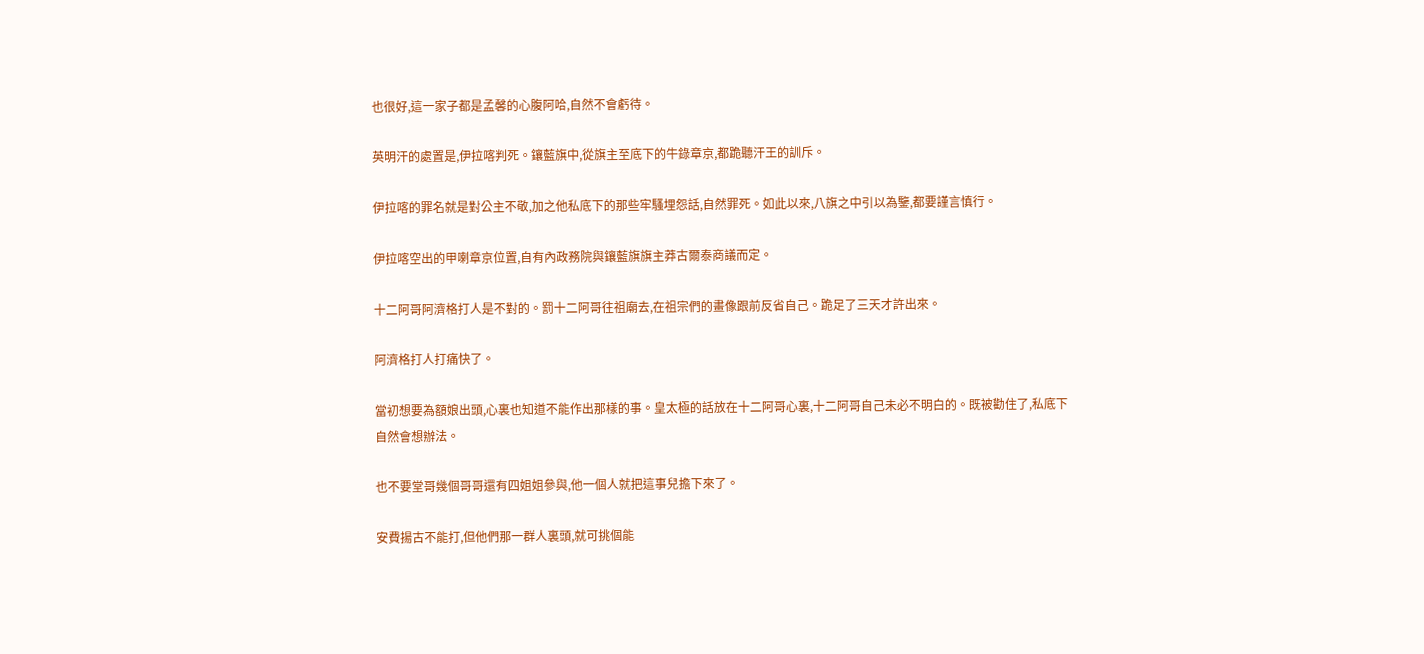也很好,這一家子都是孟馨的心腹阿哈,自然不會虧待。

英明汗的處置是,伊拉喀判死。鑲藍旗中,從旗主至底下的牛錄章京,都跪聽汗王的訓斥。

伊拉喀的罪名就是對公主不敬,加之他私底下的那些牢騷埋怨話,自然罪死。如此以來,八旗之中引以為鑒,都要謹言慎行。

伊拉喀空出的甲喇章京位置,自有內政務院與鑲藍旗旗主莽古爾泰商議而定。

十二阿哥阿濟格打人是不對的。罰十二阿哥往祖廟去,在祖宗們的畫像跟前反省自己。跪足了三天才許出來。

阿濟格打人打痛快了。

當初想要為額娘出頭,心裏也知道不能作出那樣的事。皇太極的話放在十二阿哥心裏,十二阿哥自己未必不明白的。既被勸住了,私底下自然會想辦法。

也不要堂哥幾個哥哥還有四姐姐參與,他一個人就把這事兒擔下來了。

安費揚古不能打,但他們那一群人裏頭,就可挑個能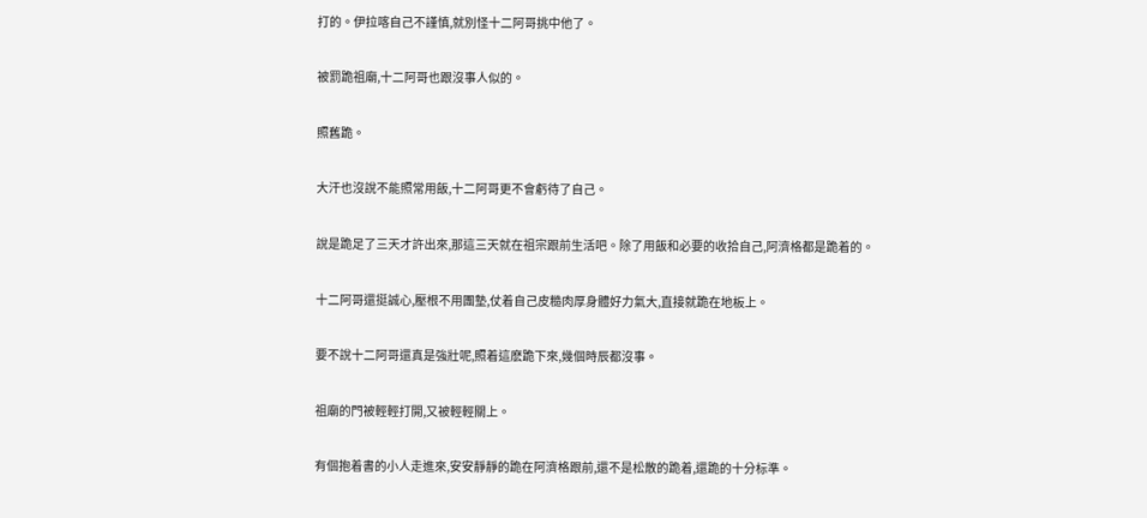打的。伊拉喀自己不謹慎,就別怪十二阿哥挑中他了。

被罰跪祖廟,十二阿哥也跟沒事人似的。

照舊跪。

大汗也沒說不能照常用飯,十二阿哥更不會虧待了自己。

說是跪足了三天才許出來,那這三天就在祖宗跟前生活吧。除了用飯和必要的收拾自己,阿濟格都是跪着的。

十二阿哥還挺誠心,壓根不用團墊,仗着自己皮糙肉厚身體好力氣大,直接就跪在地板上。

要不說十二阿哥還真是強壯呢,照着這麽跪下來,幾個時辰都沒事。

祖廟的門被輕輕打開,又被輕輕關上。

有個抱着書的小人走進來,安安靜靜的跪在阿濟格跟前,還不是松散的跪着,還跪的十分标準。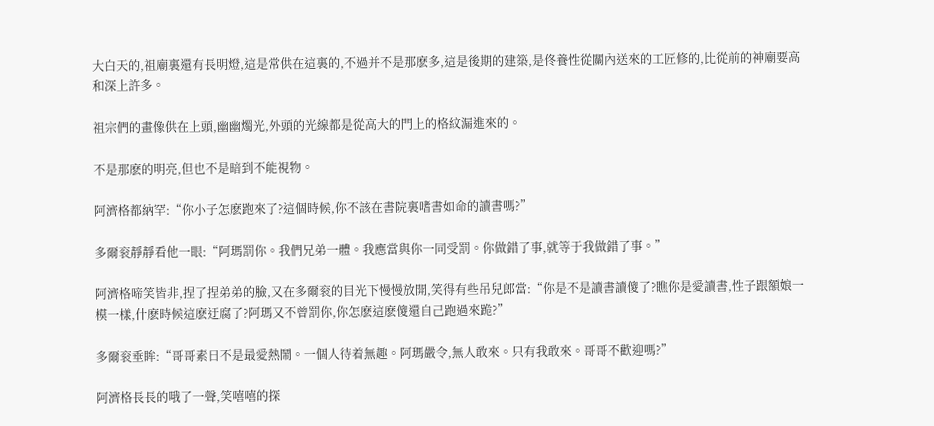大白天的,祖廟裏還有長明燈,這是常供在這裏的,不過并不是那麽多,這是後期的建築,是佟養性從關內送來的工匠修的,比從前的神廟要高和深上許多。

祖宗們的畫像供在上頭,幽幽燭光,外頭的光線都是從高大的門上的格紋漏進來的。

不是那麽的明亮,但也不是暗到不能視物。

阿濟格都納罕:“你小子怎麽跑來了?這個時候,你不該在書院裏嗜書如命的讀書嗎?”

多爾衮靜靜看他一眼:“阿瑪罰你。我們兄弟一體。我應當與你一同受罰。你做錯了事,就等于我做錯了事。”

阿濟格啼笑皆非,捏了捏弟弟的臉,又在多爾衮的目光下慢慢放開,笑得有些吊兒郎當:“你是不是讀書讀傻了?瞧你是愛讀書,性子跟額娘一模一樣,什麽時候這麽迂腐了?阿瑪又不曾罰你,你怎麽這麽傻還自己跑過來跪?”

多爾衮垂眸:“哥哥素日不是最愛熱鬧。一個人待着無趣。阿瑪嚴令,無人敢來。只有我敢來。哥哥不歡迎嗎?”

阿濟格長長的哦了一聲,笑嘻嘻的探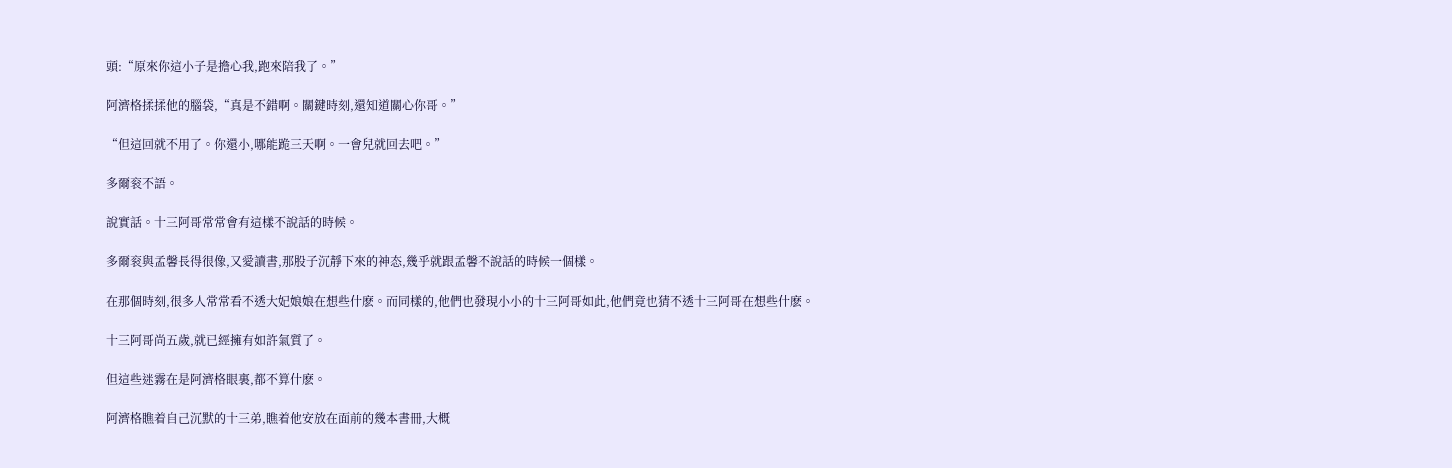頭:“原來你這小子是擔心我,跑來陪我了。”

阿濟格揉揉他的腦袋,“真是不錯啊。關鍵時刻,還知道關心你哥。”

“但這回就不用了。你還小,哪能跪三天啊。一會兒就回去吧。”

多爾衮不語。

說實話。十三阿哥常常會有這樣不說話的時候。

多爾衮與孟馨長得很像,又愛讀書,那股子沉靜下來的神态,幾乎就跟孟馨不說話的時候一個樣。

在那個時刻,很多人常常看不透大妃娘娘在想些什麽。而同樣的,他們也發現小小的十三阿哥如此,他們竟也猜不透十三阿哥在想些什麽。

十三阿哥尚五歲,就已經擁有如許氣質了。

但這些迷霧在是阿濟格眼裏,都不算什麽。

阿濟格瞧着自己沉默的十三弟,瞧着他安放在面前的幾本書冊,大概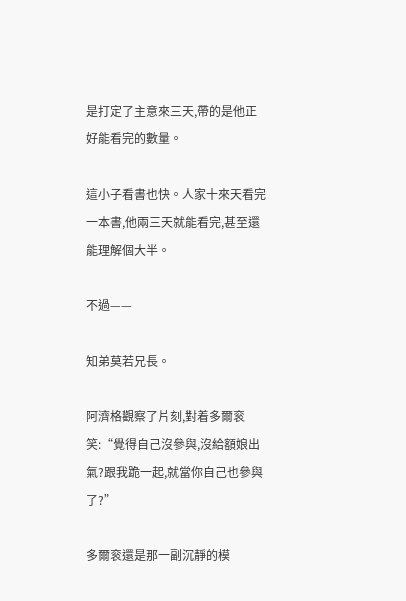是打定了主意來三天,帶的是他正好能看完的數量。

這小子看書也快。人家十來天看完一本書,他兩三天就能看完,甚至還能理解個大半。

不過——

知弟莫若兄長。

阿濟格觀察了片刻,對着多爾衮笑:“覺得自己沒參與,沒給額娘出氣?跟我跪一起,就當你自己也參與了?”

多爾衮還是那一副沉靜的模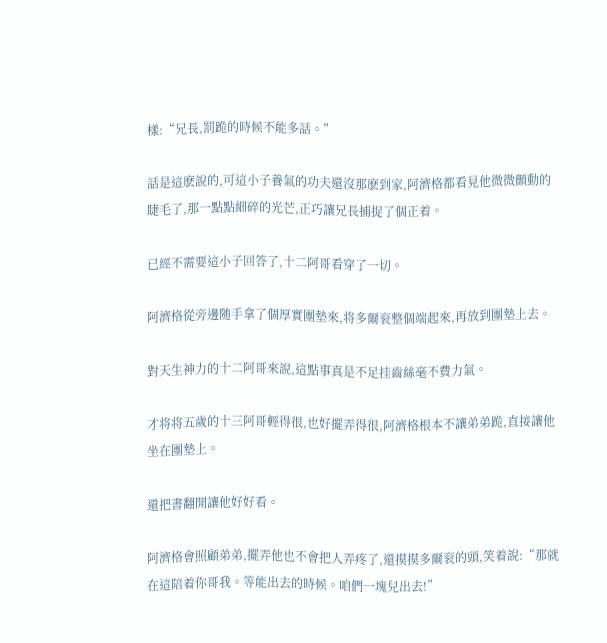樣:“兄長,罰跪的時候不能多話。”

話是這麽說的,可這小子養氣的功夫還沒那麽到家,阿濟格都看見他微微顫動的睫毛了,那一點點細碎的光芒,正巧讓兄長捕捉了個正着。

已經不需要這小子回答了,十二阿哥看穿了一切。

阿濟格從旁邊随手拿了個厚實團墊來,将多爾衮整個端起來,再放到團墊上去。

對天生神力的十二阿哥來說,這點事真是不足挂齒絲毫不費力氣。

才将将五歲的十三阿哥輕得很,也好擺弄得很,阿濟格根本不讓弟弟跪,直接讓他坐在團墊上。

還把書翻開讓他好好看。

阿濟格會照顧弟弟,擺弄他也不會把人弄疼了,還摸摸多爾衮的頭,笑着說:“那就在這陪着你哥我。等能出去的時候。咱們一塊兒出去!”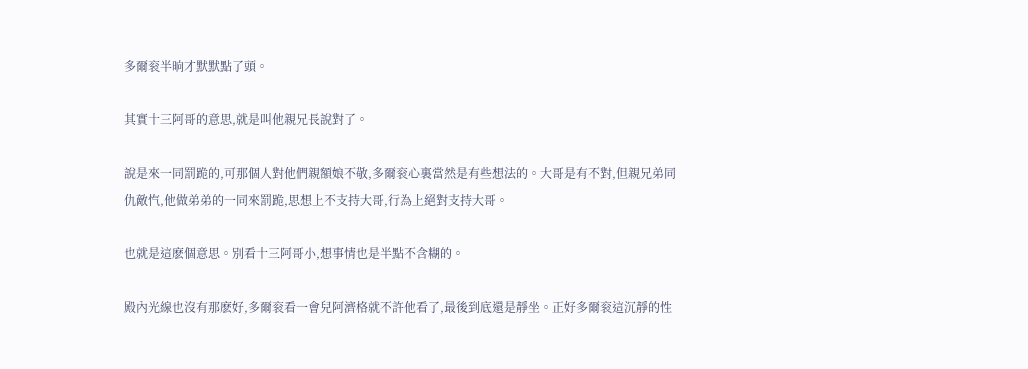多爾衮半晌才默默點了頭。

其實十三阿哥的意思,就是叫他親兄長說對了。

說是來一同罰跪的,可那個人對他們親額娘不敬,多爾衮心裏當然是有些想法的。大哥是有不對,但親兄弟同仇敵忾,他做弟弟的一同來罰跪,思想上不支持大哥,行為上絕對支持大哥。

也就是這麽個意思。別看十三阿哥小,想事情也是半點不含糊的。

殿內光線也沒有那麽好,多爾衮看一會兒阿濟格就不許他看了,最後到底還是靜坐。正好多爾衮這沉靜的性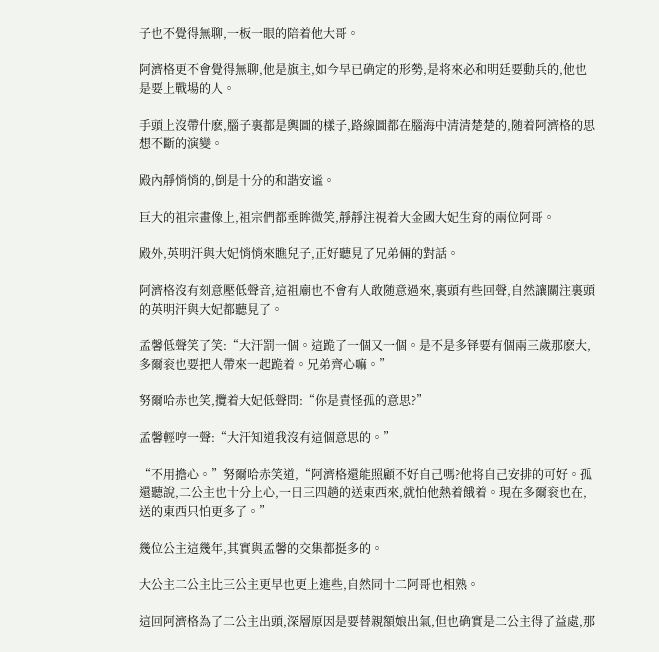子也不覺得無聊,一板一眼的陪着他大哥。

阿濟格更不會覺得無聊,他是旗主,如今早已确定的形勢,是将來必和明廷要動兵的,他也是要上戰場的人。

手頭上沒帶什麽,腦子裏都是輿圖的樣子,路線圖都在腦海中清清楚楚的,随着阿濟格的思想不斷的演變。

殿內靜悄悄的,倒是十分的和諧安谧。

巨大的祖宗畫像上,祖宗們都垂眸微笑,靜靜注視着大金國大妃生育的兩位阿哥。

殿外,英明汗與大妃悄悄來瞧兒子,正好聽見了兄弟倆的對話。

阿濟格沒有刻意壓低聲音,這祖廟也不會有人敢随意過來,裏頭有些回聲,自然讓關注裏頭的英明汗與大妃都聽見了。

孟馨低聲笑了笑:“大汗罰一個。這跪了一個又一個。是不是多铎要有個兩三歲那麽大,多爾衮也要把人帶來一起跪着。兄弟齊心嘛。”

努爾哈赤也笑,攬着大妃低聲問:“你是責怪孤的意思?”

孟馨輕哼一聲:“大汗知道我沒有這個意思的。”

“不用擔心。”努爾哈赤笑道,“阿濟格還能照顧不好自己嗎?他将自己安排的可好。孤還聽說,二公主也十分上心,一日三四趟的送東西來,就怕他熱着餓着。現在多爾衮也在,送的東西只怕更多了。”

幾位公主這幾年,其實與孟馨的交集都挺多的。

大公主二公主比三公主更早也更上進些,自然同十二阿哥也相熟。

這回阿濟格為了二公主出頭,深層原因是要替親額娘出氣,但也确實是二公主得了益處,那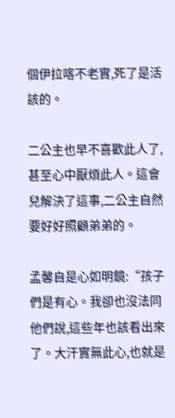個伊拉喀不老實,死了是活該的。

二公主也早不喜歡此人了,甚至心中厭煩此人。這會兒解決了這事,二公主自然要好好照顧弟弟的。

孟馨自是心如明鏡:“孩子們是有心。我卻也沒法同他們說,這些年也該看出來了。大汗實無此心,也就是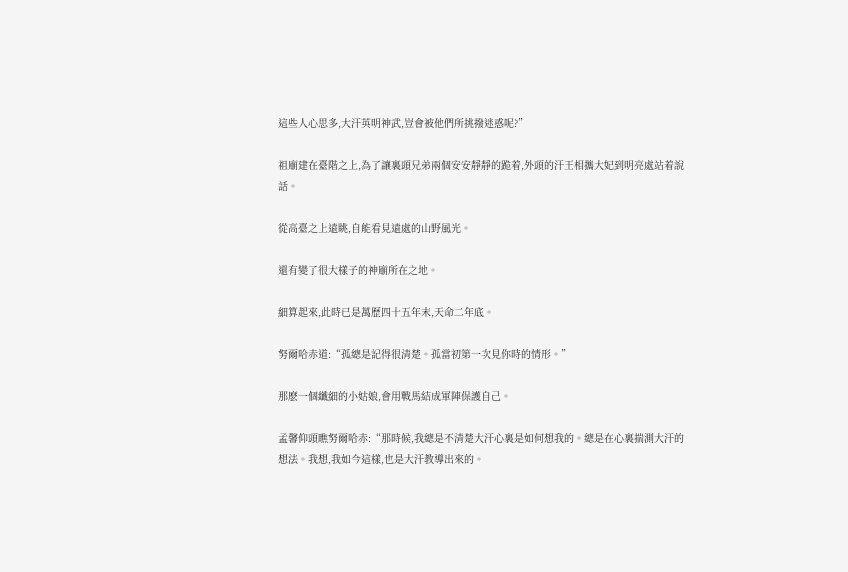這些人心思多,大汗英明神武,豈會被他們所挑撥迷惑呢?”

祖廟建在臺階之上,為了讓裏頭兄弟兩個安安靜靜的跪着,外頭的汗王相攜大妃到明亮處站着說話。

從高臺之上遠眺,自能看見遠處的山野風光。

還有變了很大樣子的神廟所在之地。

細算起來,此時已是萬歷四十五年末,天命二年底。

努爾哈赤道:“孤總是記得很清楚。孤當初第一次見你時的情形。”

那麽一個纖細的小姑娘,會用戰馬結成軍陣保護自己。

孟馨仰頭瞧努爾哈赤:“那時候,我總是不清楚大汗心裏是如何想我的。總是在心裏揣測大汗的想法。我想,我如今這樣,也是大汗教導出來的。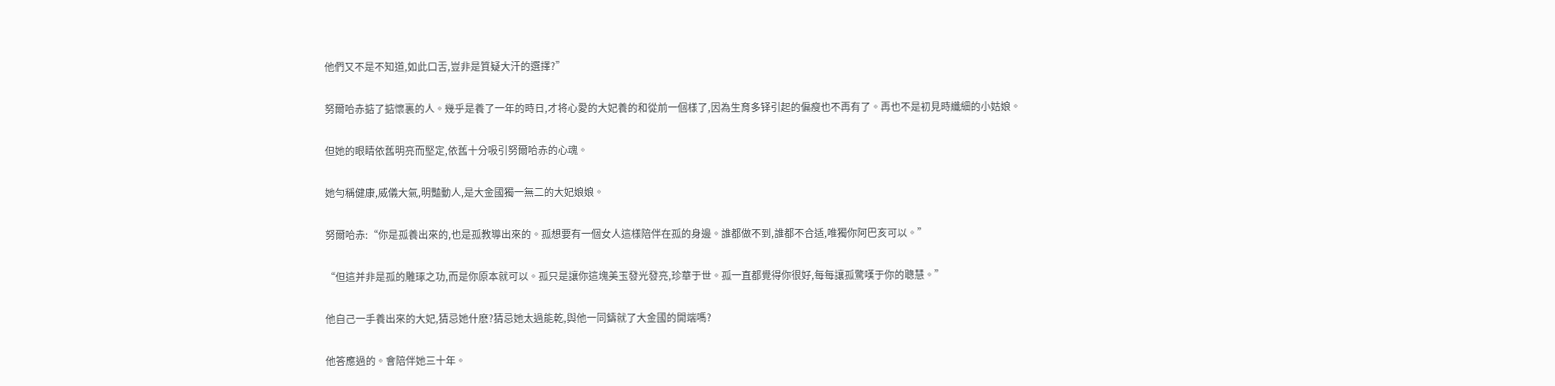他們又不是不知道,如此口舌,豈非是質疑大汗的選擇?”

努爾哈赤掂了掂懷裏的人。幾乎是養了一年的時日,才将心愛的大妃養的和從前一個樣了,因為生育多铎引起的偏瘦也不再有了。再也不是初見時纖細的小姑娘。

但她的眼睛依舊明亮而堅定,依舊十分吸引努爾哈赤的心魂。

她勻稱健康,威儀大氣,明豔動人,是大金國獨一無二的大妃娘娘。

努爾哈赤:“你是孤養出來的,也是孤教導出來的。孤想要有一個女人這樣陪伴在孤的身邊。誰都做不到,誰都不合适,唯獨你阿巴亥可以。”

“但這并非是孤的雕琢之功,而是你原本就可以。孤只是讓你這塊美玉發光發亮,珍華于世。孤一直都覺得你很好,每每讓孤驚嘆于你的聰慧。”

他自己一手養出來的大妃,猜忌她什麽?猜忌她太過能乾,與他一同鑄就了大金國的開端嗎?

他答應過的。會陪伴她三十年。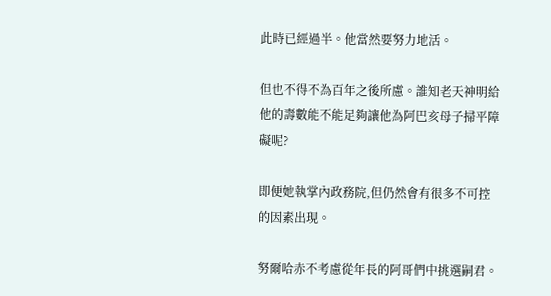此時已經過半。他當然要努力地活。

但也不得不為百年之後所慮。誰知老天神明給他的壽數能不能足夠讓他為阿巴亥母子掃平障礙呢?

即便她執掌內政務院,但仍然會有很多不可控的因素出現。

努爾哈赤不考慮從年長的阿哥們中挑選嗣君。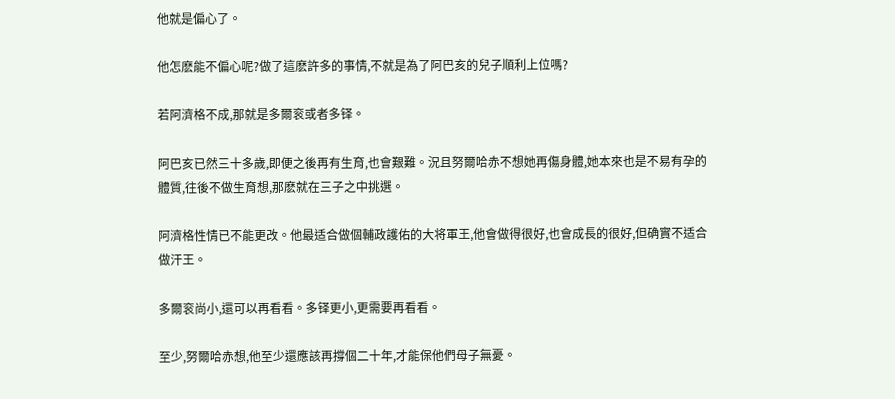他就是偏心了。

他怎麽能不偏心呢?做了這麽許多的事情,不就是為了阿巴亥的兒子順利上位嗎?

若阿濟格不成,那就是多爾衮或者多铎。

阿巴亥已然三十多歲,即便之後再有生育,也會艱難。況且努爾哈赤不想她再傷身體,她本來也是不易有孕的體質,往後不做生育想,那麽就在三子之中挑選。

阿濟格性情已不能更改。他最适合做個輔政護佑的大将軍王,他會做得很好,也會成長的很好,但确實不适合做汗王。

多爾衮尚小,還可以再看看。多铎更小,更需要再看看。

至少,努爾哈赤想,他至少還應該再撐個二十年,才能保他們母子無憂。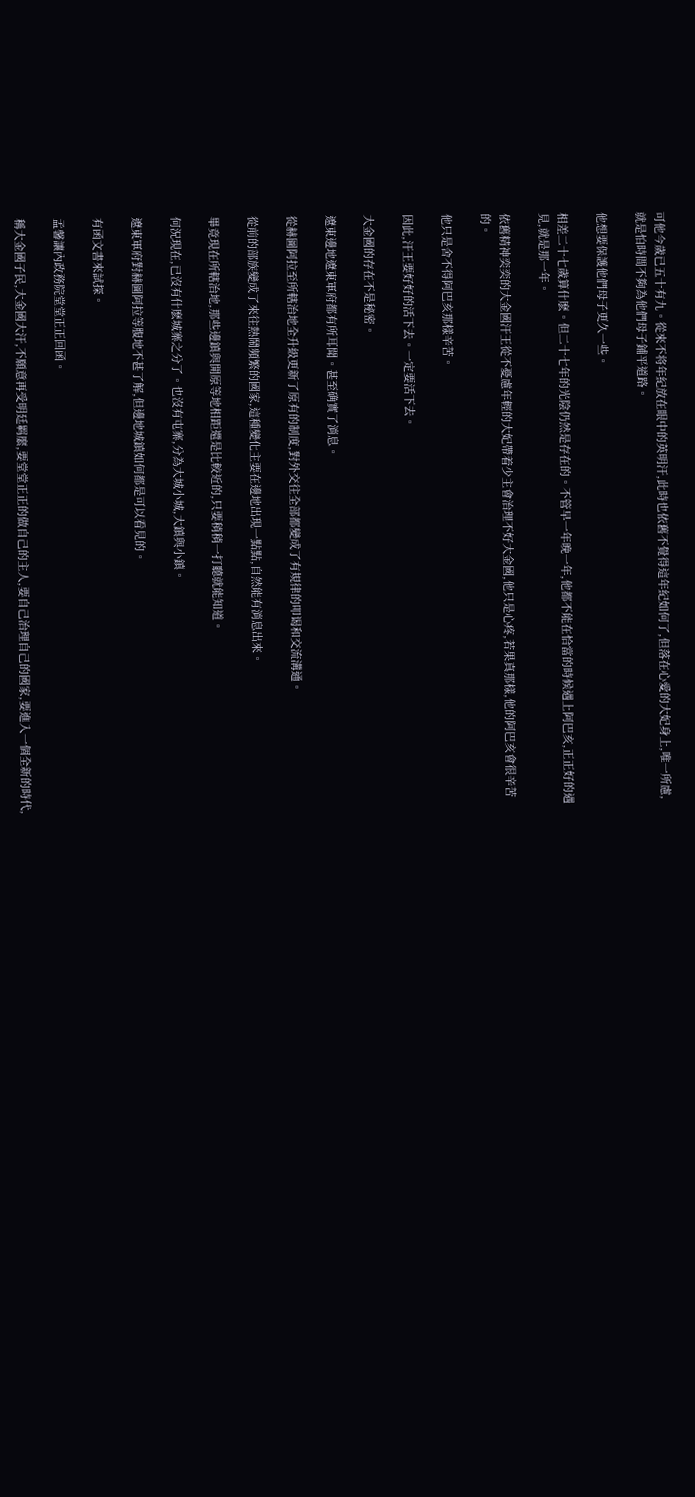可他今歲已五十有九。從來不将年紀放在眼中的英明汗,此時也依舊不覺得這年紀如何了,但落在心愛的大妃身上,唯一所慮,就是怕時間不夠為他們母子鋪平道路。

他想要保護他們母子更久一些。

相差二十七歲算什麽。但二十七年的光陰仍然是存在的。不管早一年晚一年,他都不能在恰當的時候遇上阿巴亥,正正好的遇見,就是那一年。

依舊精神奕奕的大金國汗王從不憂慮年輕的大妃帶着少主會治理不好大金國,他只是心疼,若果真那樣,他的阿巴亥會很辛苦的。

他只是舍不得阿巴亥那樣辛苦。

因此,汗王要好好的活下去。一定要活下去。

大金國的存在不是秘密。

遼東邊地遼東軍府都有所耳聞。甚至确實了消息。

從赫圖阿拉至所轄治地全升級更新了原有的制度,對外交往全部都變成了有規律的叩谒和交流溝通。

從前的部族變成了來往熱鬧頻繁的國家,這種變化主要在邊地出現一點點,自然能有消息出來。

畢竟現在所轄治地,那些邊鎮與開原等地相距還是比較近的,只要稍稍一打聽就能知道。

何況現在,已沒有什麽城寨之分了。也沒有屯寨,分為大城小城,大鎮與小鎮。

遼東軍府對赫圖阿拉等腹地不甚了解,但邊地城鎮如何都是可以看見的。

有函文書來試探。

孟馨讓內政務院堂堂正正回函。

稱大金國子民,大金國大汗,不願意再受明廷羁縻,要堂堂正正的做自己的主人,要自己治理自己的國家,要進入一個全新的時代,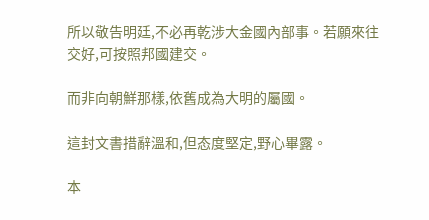所以敬告明廷,不必再乾涉大金國內部事。若願來往交好,可按照邦國建交。

而非向朝鮮那樣,依舊成為大明的屬國。

這封文書措辭溫和,但态度堅定,野心畢露。

本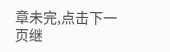章未完,点击下一页继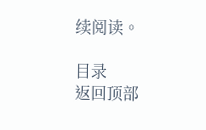续阅读。

目录
返回顶部